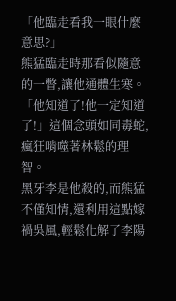「他臨走看我一眼什麼意思?」
熊猛臨走時那看似隨意的一瞥,讓他通體生寒。
「他知道了!他一定知道了!」這個念頭如同毒蛇,瘋狂啃噬著林鬆的理智。
黑牙李是他殺的,而熊猛不僅知情,還利用這點嫁禍吳風,輕鬆化解了李陽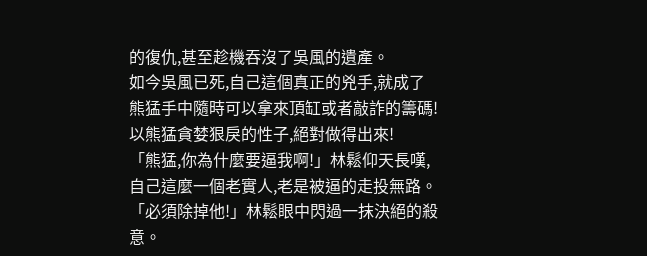的復仇,甚至趁機吞沒了吳風的遺產。
如今吳風已死,自己這個真正的兇手,就成了熊猛手中隨時可以拿來頂缸或者敲詐的籌碼!
以熊猛貪婪狠戾的性子,絕對做得出來!
「熊猛,你為什麼要逼我啊!」林鬆仰天長嘆,自己這麼一個老實人,老是被逼的走投無路。
「必須除掉他!」林鬆眼中閃過一抹決絕的殺意。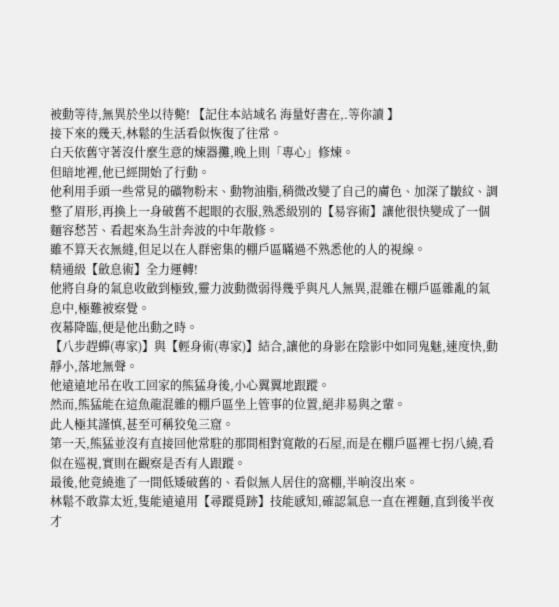被動等待,無異於坐以待斃! 【記住本站域名 海量好書在,.等你讀 】
接下來的幾天,林鬆的生活看似恢復了往常。
白天依舊守著沒什麼生意的煉器攤,晚上則「專心」修煉。
但暗地裡,他已經開始了行動。
他利用手頭一些常見的礦物粉末、動物油脂,稍微改變了自己的膚色、加深了皺紋、調整了眉形,再換上一身破舊不起眼的衣服,熟悉級別的【易容術】讓他很快變成了一個麵容愁苦、看起來為生計奔波的中年散修。
雖不算天衣無縫,但足以在人群密集的棚戶區瞞過不熟悉他的人的視線。
精通級【斂息術】全力運轉!
他將自身的氣息收斂到極致,靈力波動微弱得幾乎與凡人無異,混雜在棚戶區雜亂的氣息中,極難被察覺。
夜幕降臨,便是他出動之時。
【八步趕蟬(專家)】與【輕身術(專家)】結合,讓他的身影在陰影中如同鬼魅,速度快,動靜小,落地無聲。
他遠遠地吊在收工回家的熊猛身後,小心翼翼地跟蹤。
然而,熊猛能在這魚龍混雜的棚戶區坐上管事的位置,絕非易與之輩。
此人極其謹慎,甚至可稱狡兔三窟。
第一天,熊猛並沒有直接回他常駐的那間相對寬敞的石屋,而是在棚戶區裡七拐八繞,看似在巡視,實則在觀察是否有人跟蹤。
最後,他竟繞進了一間低矮破舊的、看似無人居住的窩棚,半晌沒出來。
林鬆不敢靠太近,隻能遠遠用【尋蹤覓跡】技能感知,確認氣息一直在裡麵,直到後半夜才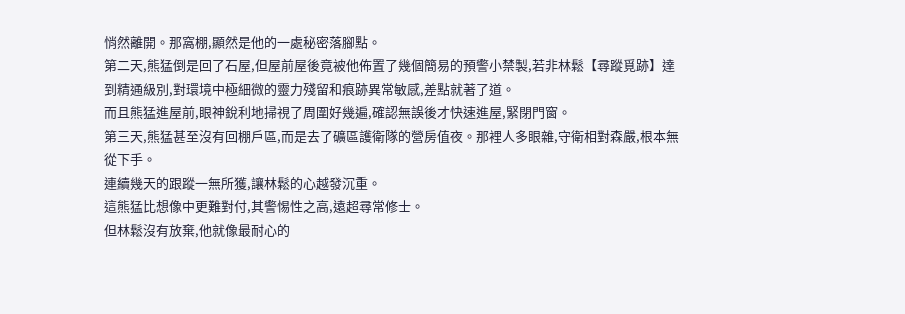悄然離開。那窩棚,顯然是他的一處秘密落腳點。
第二天,熊猛倒是回了石屋,但屋前屋後竟被他佈置了幾個簡易的預警小禁製,若非林鬆【尋蹤覓跡】達到精通級別,對環境中極細微的靈力殘留和痕跡異常敏感,差點就著了道。
而且熊猛進屋前,眼神銳利地掃視了周圍好幾遍,確認無誤後才快速進屋,緊閉門窗。
第三天,熊猛甚至沒有回棚戶區,而是去了礦區護衛隊的營房值夜。那裡人多眼雜,守衛相對森嚴,根本無從下手。
連續幾天的跟蹤一無所獲,讓林鬆的心越發沉重。
這熊猛比想像中更難對付,其警惕性之高,遠超尋常修士。
但林鬆沒有放棄,他就像最耐心的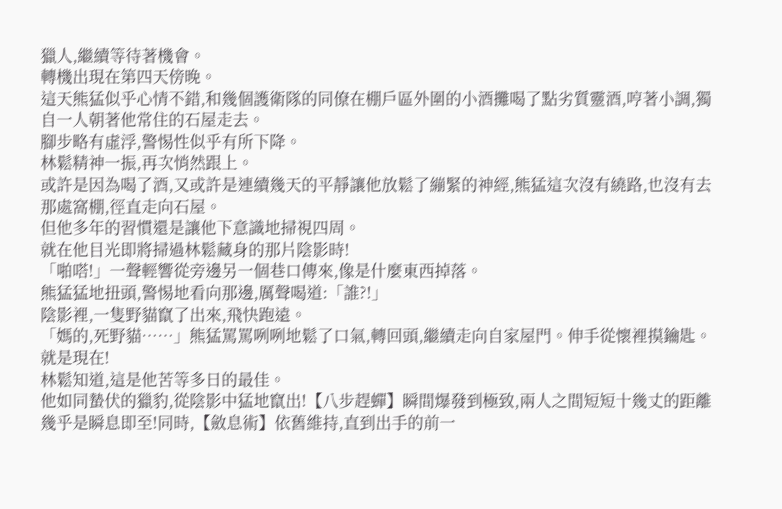獵人,繼續等待著機會。
轉機出現在第四天傍晚。
這天熊猛似乎心情不錯,和幾個護衛隊的同僚在棚戶區外圍的小酒攤喝了點劣質靈酒,哼著小調,獨自一人朝著他常住的石屋走去。
腳步略有虛浮,警惕性似乎有所下降。
林鬆精神一振,再次悄然跟上。
或許是因為喝了酒,又或許是連續幾天的平靜讓他放鬆了繃緊的神經,熊猛這次沒有繞路,也沒有去那處窩棚,徑直走向石屋。
但他多年的習慣還是讓他下意識地掃視四周。
就在他目光即將掃過林鬆藏身的那片陰影時!
「啪嗒!」一聲輕響從旁邊另一個巷口傳來,像是什麼東西掉落。
熊猛猛地扭頭,警惕地看向那邊,厲聲喝道:「誰?!」
陰影裡,一隻野貓竄了出來,飛快跑遠。
「媽的,死野貓……」熊猛罵罵咧咧地鬆了口氣,轉回頭,繼續走向自家屋門。伸手從懷裡摸鑰匙。
就是現在!
林鬆知道,這是他苦等多日的最佳。
他如同蟄伏的獵豹,從陰影中猛地竄出!【八步趕蟬】瞬間爆發到極致,兩人之間短短十幾丈的距離幾乎是瞬息即至!同時,【斂息術】依舊維持,直到出手的前一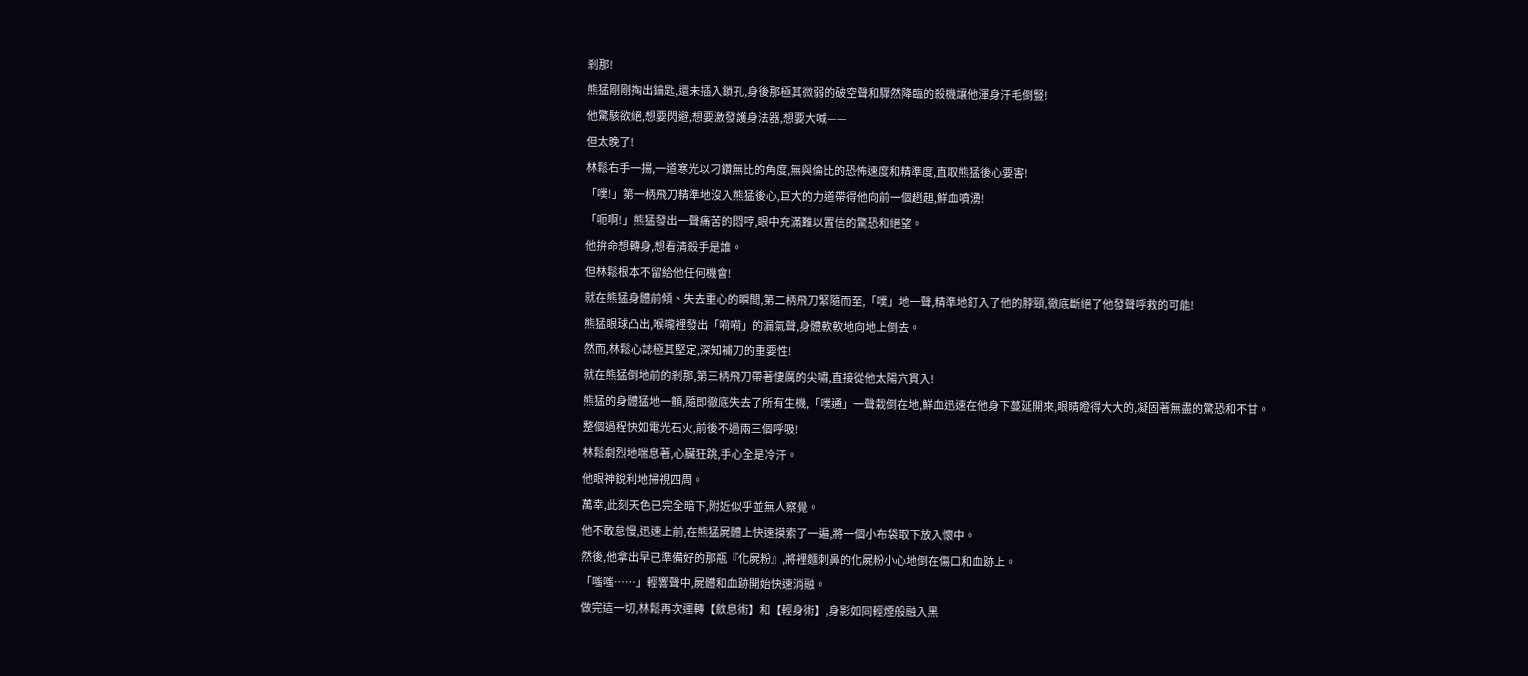剎那!
熊猛剛剛掏出鑰匙,還未插入鎖孔,身後那極其微弱的破空聲和驟然降臨的殺機讓他渾身汗毛倒豎!
他驚駭欲絕,想要閃避,想要激發護身法器,想要大喊——
但太晚了!
林鬆右手一揚,一道寒光以刁鑽無比的角度,無與倫比的恐怖速度和精準度,直取熊猛後心要害!
「噗!」第一柄飛刀精準地沒入熊猛後心,巨大的力道帶得他向前一個趔趄,鮮血噴湧!
「呃啊!」熊猛發出一聲痛苦的悶哼,眼中充滿難以置信的驚恐和絕望。
他拚命想轉身,想看清殺手是誰。
但林鬆根本不留給他任何機會!
就在熊猛身體前傾、失去重心的瞬間,第二柄飛刀緊隨而至,「噗」地一聲,精準地釘入了他的脖頸,徹底斷絕了他發聲呼救的可能!
熊猛眼球凸出,喉嚨裡發出「嗬嗬」的漏氣聲,身體軟軟地向地上倒去。
然而,林鬆心誌極其堅定,深知補刀的重要性!
就在熊猛倒地前的剎那,第三柄飛刀帶著悽厲的尖嘯,直接從他太陽穴貫入!
熊猛的身體猛地一顫,隨即徹底失去了所有生機,「噗通」一聲栽倒在地,鮮血迅速在他身下蔓延開來,眼睛瞪得大大的,凝固著無盡的驚恐和不甘。
整個過程快如電光石火,前後不過兩三個呼吸!
林鬆劇烈地喘息著,心臟狂跳,手心全是冷汗。
他眼神銳利地掃視四周。
萬幸,此刻天色已完全暗下,附近似乎並無人察覺。
他不敢怠慢,迅速上前,在熊猛屍體上快速摸索了一遍,將一個小布袋取下放入懷中。
然後,他拿出早已準備好的那瓶『化屍粉』,將裡麵刺鼻的化屍粉小心地倒在傷口和血跡上。
「嗤嗤……」輕響聲中,屍體和血跡開始快速消融。
做完這一切,林鬆再次運轉【斂息術】和【輕身術】,身影如同輕煙般融入黑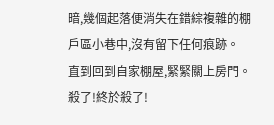暗,幾個起落便消失在錯綜複雜的棚戶區小巷中,沒有留下任何痕跡。
直到回到自家棚屋,緊緊關上房門。
殺了!終於殺了!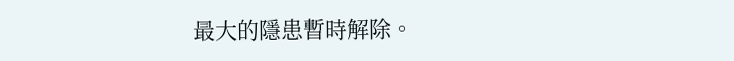最大的隱患暫時解除。